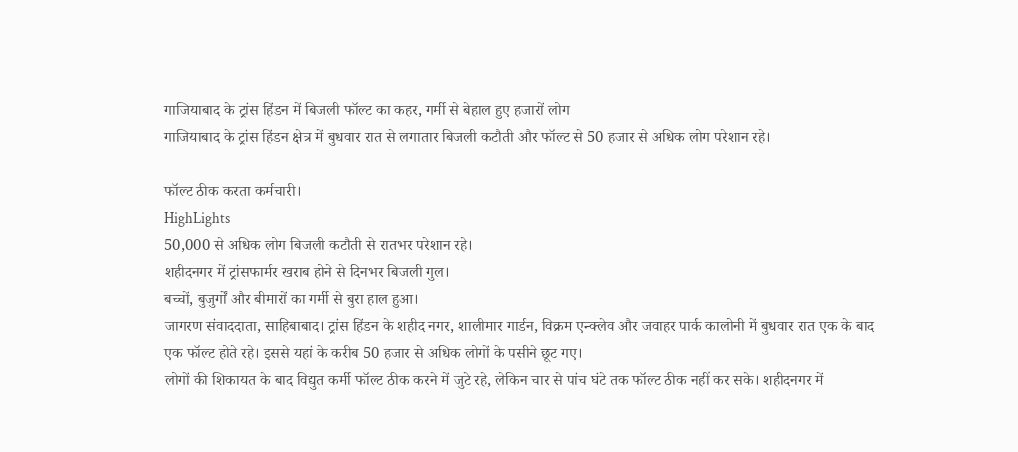गाजियाबाद के ट्रांस हिंडन में बिजली फॉल्ट का कहर, गर्मी से बेहाल हुए हजारों लोग
गाजियाबाद के ट्रांस हिंडन क्षेत्र में बुधवार रात से लगातार बिजली कटौती और फॉल्ट से 50 हजार से अधिक लोग परेशान रहे।

फॉल्ट ठीक करता कर्मचारी।
HighLights
50,000 से अधिक लोग बिजली कटौती से रातभर परेशान रहे।
शहीदनगर में ट्रांसफार्मर खराब होने से दिनभर बिजली गुल।
बच्चों, बुजुर्गों और बीमारों का गर्मी से बुरा हाल हुआ।
जागरण संवाददाता, साहिबाबाद। ट्रांस हिंडन के शहीद नगर, शालीमार गार्डन, विक्रम एन्क्लेव और जवाहर पार्क कालोनी में बुधवार रात एक के बाद एक फॉल्ट होते रहे। इससे यहां के करीब 50 हजार से अधिक लोगों के पसीने छूट गए।
लोगों की शिकायत के बाद विद्युत कर्मी फॉल्ट ठीक करने में जुटे रहे, लेकिन चार से पांच घंटे तक फॉल्ट ठीक नहीं कर सके। शहीदनगर में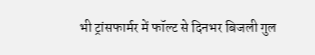भी ट्रांसफार्मर में फॉल्ट से दिनभर बिजली गुल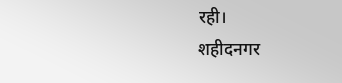रही।
शहीदनगर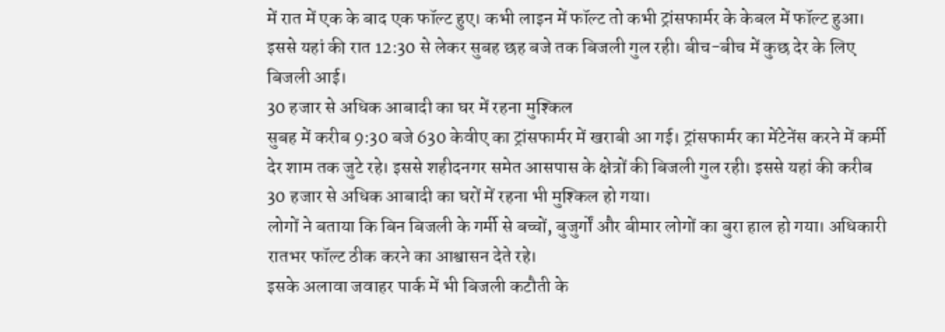में रात में एक के बाद एक फॉल्ट हुए। कभी लाइन में फॉल्ट तो कभी ट्रांसफार्मर के केबल में फॉल्ट हुआ। इससे यहां की रात 12:30 से लेकर सुबह छह बजे तक बिजली गुल रही। बीच-बीच में कुछ देर के लिए बिजली आई।
30 हजार से अधिक आबादी का घर में रहना मुश्किल
सुबह में करीब 9:30 बजे 630 केवीए का ट्रांसफार्मर में खराबी आ गई। ट्रांसफार्मर का मेंटेनेंस करने में कर्मी देर शाम तक जुटे रहे। इससे शहीदनगर समेत आसपास के क्षेत्रों की बिजली गुल रही। इससे यहां की करीब 30 हजार से अधिक आबादी का घरों में रहना भी मुश्किल हो गया।
लोगों ने बताया कि बिन बिजली के गर्मी से बच्चों, बुजुर्गों और बीमार लोगों का बुरा हाल हो गया। अधिकारी रातभर फॉल्ट ठीक करने का आश्वासन देते रहे।
इसके अलावा जवाहर पार्क में भी बिजली कटौती के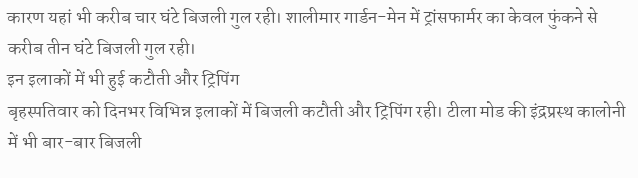कारण यहां भी करीब चार घंटे बिजली गुल रही। शालीमार गार्डन-मेन में ट्रांसफार्मर का केवल फुंकने से करीब तीन घंटे बिजली गुल रही।
इन इलाकों में भी हुई कटौती और ट्रिपिंग
बृहस्पतिवार को दिनभर विभिन्न इलाकों में बिजली कटौती और ट्रिपिंग रही। टीला मोड की इंद्रप्रस्थ कालोनी में भी बार-बार बिजली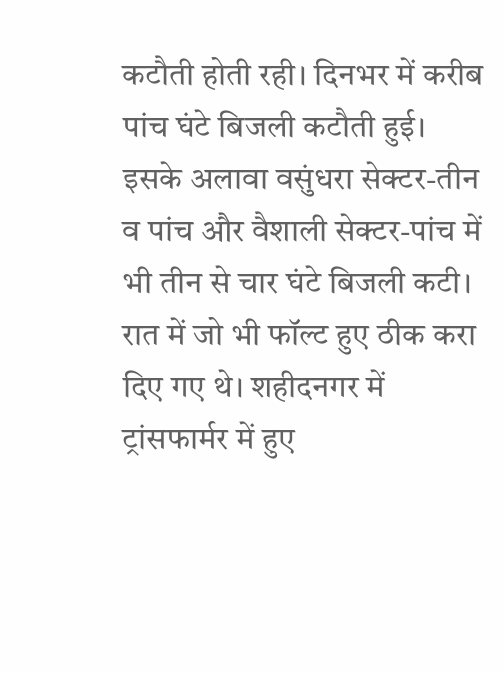कटौती होती रही। दिनभर में करीब पांच घंटे बिजली कटौती हुई। इसके अलावा वसुंधरा सेक्टर-तीन व पांच और वैशाली सेक्टर-पांच में भी तीन से चार घंटे बिजली कटी।
रात में जो भी फॉल्ट हुए ठीक करा दिए गए थे। शहीदनगर में ट्रांसफार्मर में हुए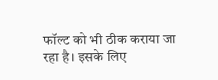फॉल्ट को भी ठीक कराया जा रहा है। इसके लिए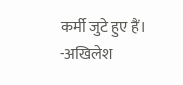कर्मी जुटे हुए हैं।
-अखिलेश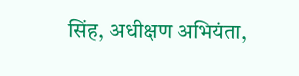सिंह, अधीक्षण अभियंता,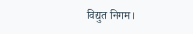विद्युत निगम।